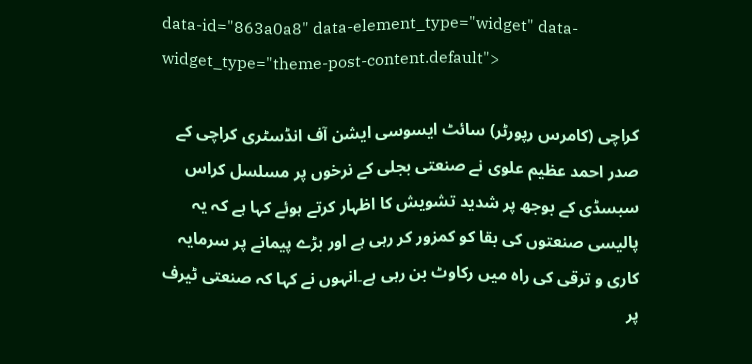data-id="863a0a8" data-element_type="widget" data-widget_type="theme-post-content.default">

کراچی (کامرس رپورٹر) سائٹ ایسوسی ایشن آف انڈسٹری کراچی کے صدر احمد عظیم علوی نے صنعتی بجلی کے نرخوں پر مسلسل کراس سبسڈی کے بوجھ پر شدید تشویش کا اظہار کرتے ہوئے کہا ہے کہ یہ پالیسی صنعتوں کی بقا کو کمزور کر رہی ہے اور بڑے پیمانے پر سرمایہ کاری و ترقی کی راہ میں رکاوٹ بن رہی ہے۔انہوں نے کہا کہ صنعتی ٹیرف پر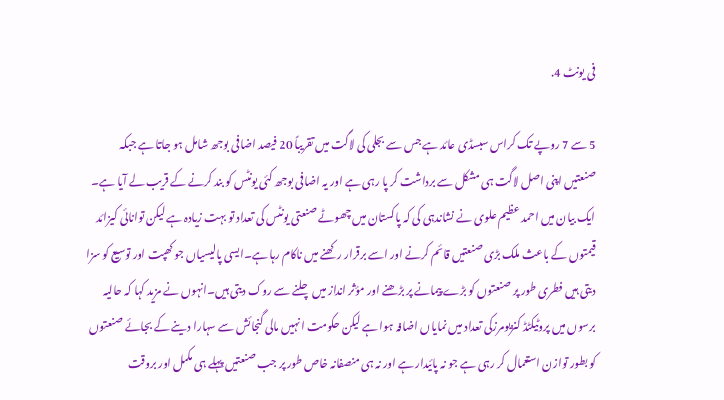فی یونٹ 4.

5 سے 7 روپے تک کراس سبسڈی عائد ہے جس سے بجلی کی لاگت میں تقریباً 20 فیصد اضافی بوجھ شامل ہو جاتا ہے جبکہ صنعتیں اپنی اصل لاگت ہی مشکل سے برداشت کر پا رہی ہے اور یہ اضافی بوجھ کئی یونٹس کو بند کرنے کے قریب لے آیا ہے۔ ایک بیان میں احمد عظیم علوی نے نشاندہی کی کہ پاکستان میں چھوٹے صنعتی یونٹس کی تعداد تو بہت زیادہ ہے لیکن توانائی کیزائد قیمتوں کے باعث ملک بڑی صنعتیں قائم کرنے اور اسے برقرار رکھنے میں ناکام رہا ہے۔ایسی پالیسیاں جو کھپت اور توسیع کو سزا دیتی ہیں فطری طور پر صنعتوں کو بڑے پیمانے پر بڑھنے اور مؤثر انداز میں چلنے سے روک دیتی ہیں۔انہوں نے مزید کہا کہ حالیہ برسوں میں پروٹیکٹڈ کنزیومرزکی تعداد میں نمایاں اضافہ ہوا ہے لیکن حکومت انہیں مالی گنجائش سے سہارا دینے کے بجائے صنعتوں کو بطور توازن استعمال کر رہی ہے جو نہ پائیدار ہے اور نہ ہی منصفانہ خاص طور پر جب صنعتیں پہلے ہی مکمل اور بروقت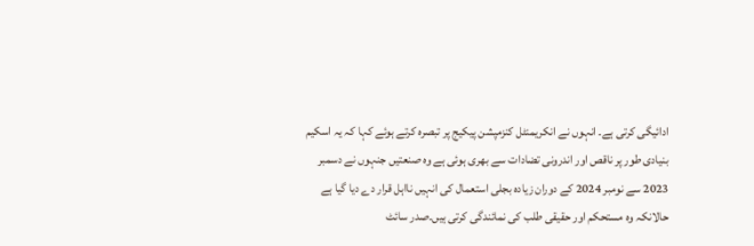ادائیگی کرتی ہے۔ انہوں نے انکریمنٹل کنزمپشن پیکیج پر تبصرہ کرتے ہوئے کہا کہ یہ اسکیم بنیادی طور پر ناقص اور اندرونی تضادات سے بھری ہوئی ہے وہ صنعتیں جنہوں نے دسمبر 2023 سے نومبر 2024 کے دوران زیادہ بجلی استعمال کی انہیں نااہل قرار دے دیا گیا ہے حالانکہ وہ مستحکم اور حقیقی طلب کی نمائندگی کرتی ہیں۔صدر سائٹ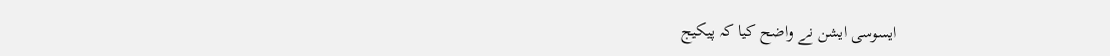ایسوسی ایشن نے واضح کیا کہ پیکیج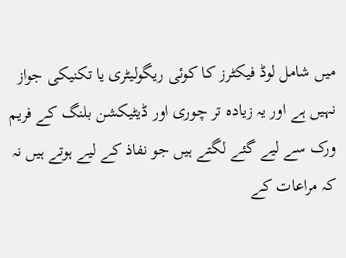میں شامل لوڈ فیکٹرز کا کوئی ریگولیٹری یا تکنیکی جواز نہیں ہے اور یہ زیادہ تر چوری اور ڈیٹیکشن بلنگ کے فریم ورک سے لیے گئے لگتے ہیں جو نفاذ کے لیے ہوتے ہیں نہ کہ مراعات کے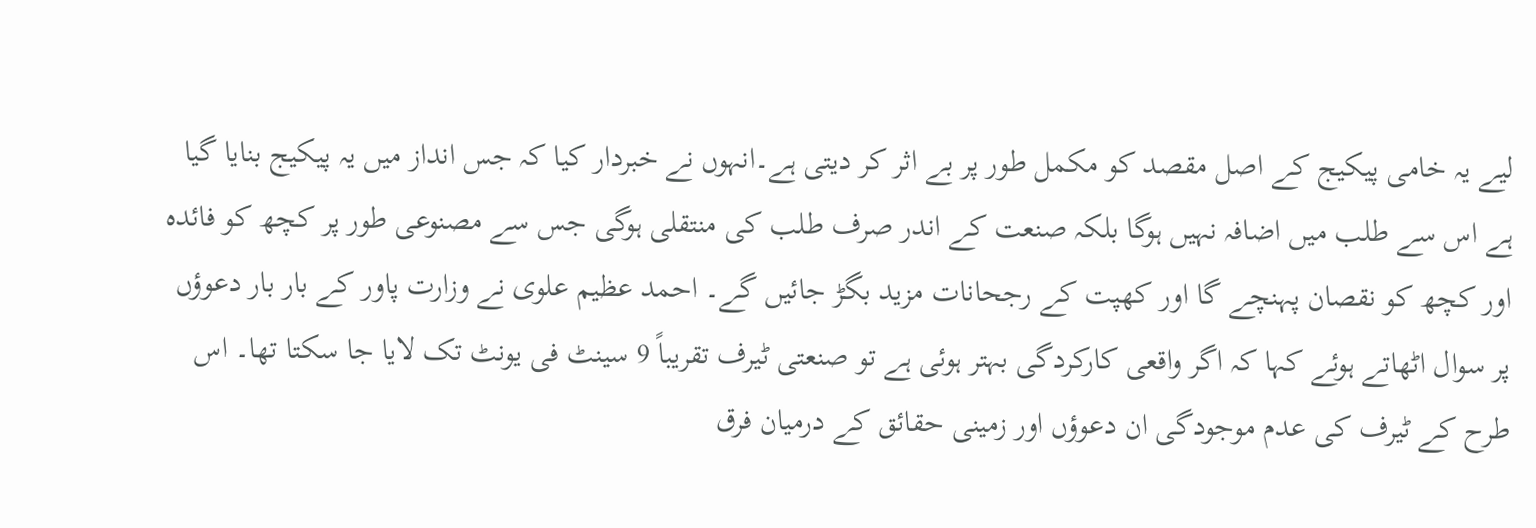لیے یہ خامی پیکیج کے اصل مقصد کو مکمل طور پر بے اثر کر دیتی ہے۔انہوں نے خبردار کیا کہ جس انداز میں یہ پیکیج بنایا گیا ہے اس سے طلب میں اضافہ نہیں ہوگا بلکہ صنعت کے اندر صرف طلب کی منتقلی ہوگی جس سے مصنوعی طور پر کچھ کو فائدہ اور کچھ کو نقصان پہنچے گا اور کھپت کے رجحانات مزید بگڑ جائیں گے۔ احمد عظیم علوی نے وزارت پاور کے بار بار دعوؤں پر سوال اٹھاتے ہوئے کہا کہ اگر واقعی کارکردگی بہتر ہوئی ہے تو صنعتی ٹیرف تقریباً 9 سینٹ فی یونٹ تک لایا جا سکتا تھا۔ اس طرح کے ٹیرف کی عدم موجودگی ان دعوؤں اور زمینی حقائق کے درمیان فرق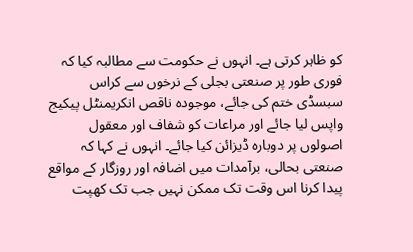کو ظاہر کرتی ہے۔ انہوں نے حکومت سے مطالبہ کیا کہ فوری طور پر صنعتی بجلی کے نرخوں سے کراس سبسڈی ختم کی جائے، موجودہ ناقص انکریمنٹل پیکیج واپس لیا جائے اور مراعات کو شفاف اور معقول اصولوں پر دوبارہ ڈیزائن کیا جائے۔ انہوں نے کہا کہ صنعتی بحالی، برآمدات میں اضافہ اور روزگار کے مواقع پیدا کرنا اس وقت تک ممکن نہیں جب تک کھپت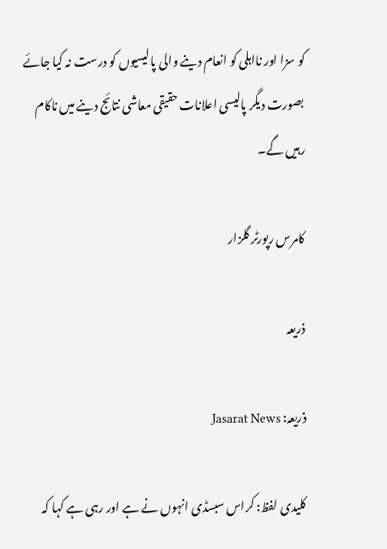کو سزا اور نااہلی کو انعام دینے والی پالیسیوں کو درست نہ کیا جائے بصورت دیگر پالیسی اعلانات حقیقی معاشی نتائج دینے میں ناکام رہیں گے۔

کامرس رپورٹر گلزار

ذریعہ

ذریعہ: Jasarat News

کلیدی لفظ: کراس سبسڈی انہوں نے ہے اور رہی ہے کہا کہ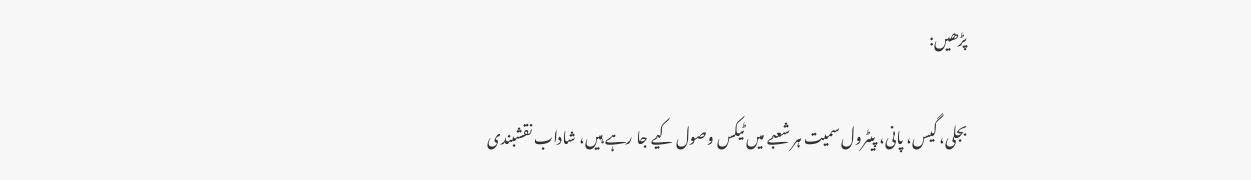پڑھیں:

بجلی، گیس، پانی، پیٹرول سمیت ہر شعبے میں ٹیکس وصول کیے جا رہے ہیں، شاداب نقشبندی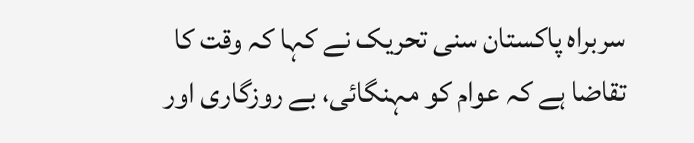سربراہ پاکستان سنی تحریک نے کہا کہ وقت کا تقاضا ہے کہ عوام کو مہنگائی، بے روزگاری اور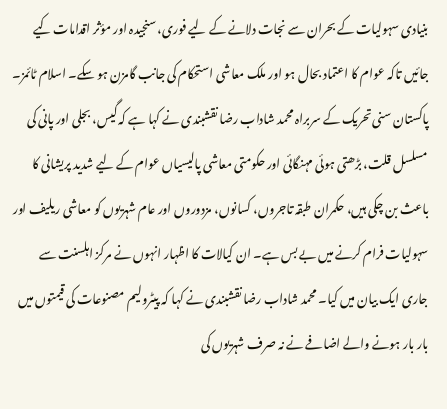بنیادی سہولیات کے بحران سے نجات دلانے کے لیے فوری، سنجیدہ اور مؤثر اقدامات کیے جائیں تاکہ عوام کا اعتماد بحال ہو اور ملک معاشی استحکام کی جانب گامزن ہو سکے۔ اسلام ٹائمز۔ پاکستان سنی تحریک کے سربراہ محمد شاداب رضا نقشبندی نے کہا ہے کہ گیس، بجلی اور پانی کی مسلسل قلت، بڑھتی ہوئی مہنگائی اور حکومتی معاشی پالیسیاں عوام کے لیے شدید پریشانی کا باعث بن چکی ہیں، حکمران طبقہ تاجروں، کسانوں، مزدوروں اور عام شہریوں کو معاشی ریلیف اور سہولیات فرام کرنے میں بے بس ہے۔ ان کیالات کا اظہار انہوں نے مرکز اہلسنت سے جاری ایک بیان میں کیا۔ محمد شاداب رضا نقشبندی نے کہا کہ پیٹرولیم مصنوعات کی قیمتوں میں بار بار ہونے والے اضافے نے نہ صرف شہریوں کی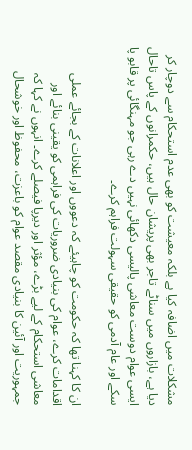مشکلات میں اضافہ کیا ہے بلکہ معیشت کو بھی عدم استحکام سے دوچار کر دیا ہے، بازاروں میں سناٹے تاجر بھی پریشان حال ہیں، حکمرانوں کے پاس تاحال ایسی عوام دوست معاشی پالیسی دکھائی نہیں دے رہی جو مہنگائی پر قابو پا سکے اور عام آدمی کو حقیقی سہولت فراہم کرے۔

ان کا کہنا تھا کہ حکومت کو چاہیئے کہ دعووں اور اعلانات کے بجائے عملی اقدامات کرے، عوام کی بنیادی ضروریات کی فراہمی کو یقینی بنائے اور معاشی استحکام کے لیے بڑے، مؤثر اور دیرپا فیصلے کرے۔ انہوں نے کہا کہ جمہوریت اور آئین کا بنیادی مقصد عوام کو باعزت، محفوظ اور خوشحال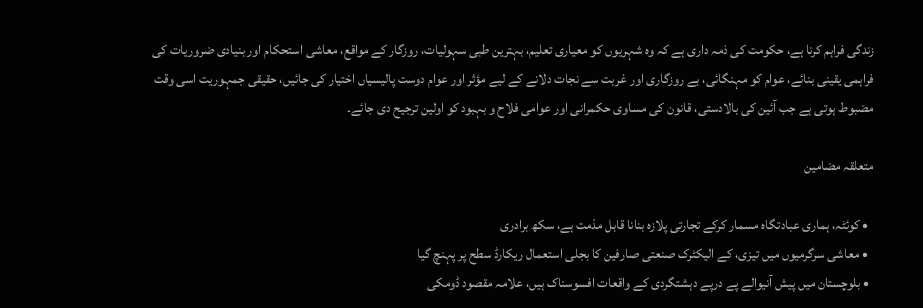زندگی فراہم کرنا ہے، حکومت کی ذمہ داری ہے کہ وہ شہریوں کو معیاری تعلیم، بہترین طبی سہولیات، روزگار کے مواقع، معاشی استحکام اور بنیادی ضروریات کی فراہمی یقینی بنائے، عوام کو مہنگائی، بے روزگاری اور غربت سے نجات دلانے کے لیے مؤثر اور عوام دوست پالیسیاں اختیار کی جائیں، حقیقی جمہوریت اسی وقت مضبوط ہوتی ہے جب آئین کی بالادستی، قانون کی مساوی حکمرانی اور عوامی فلاح و بہبود کو اولین ترجیح دی جائے۔

متعلقہ مضامین

  • کوئٹہ، ہماری عبادتگاہ مسمار کرکے تجارتی پلازہ بنانا قابل مذمت ہے، سکھ برادری
  • معاشی سرگرمیوں میں تیزی، کے الیکٹرک صنعتی صارفین کا بجلی استعمال ریکارڈ سطح پر پہنچ گیا
  • بلوچستان میں پیش آنیوالے پے درپے دہشتگردی کے واقعات افسوسناک ہیں، علامہ مقصود ڈومکی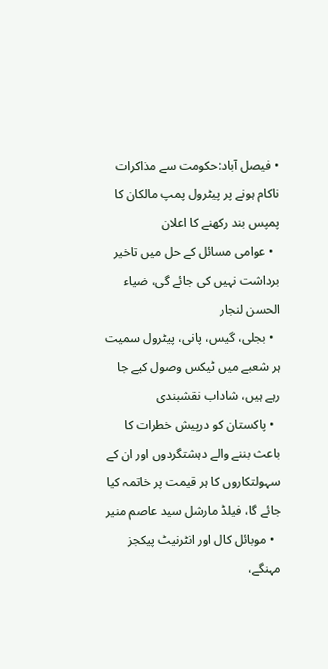• فیصل آباد:حکومت سے مذاکرات ناکام ہونے پر پیٹرول پمپ مالکان کا پمپس بند رکھنے کا اعلان
  • عوامی مسائل کے حل میں تاخیر برداشت نہیں کی جائے گی، ضیاء الحسن لنجار
  • بجلی، گیس، پانی، پیٹرول سمیت ہر شعبے میں ٹیکس وصول کیے جا رہے ہیں، شاداب نقشبندی
  • پاکستان کو درپیش خطرات کا باعث بننے والے دہشتگردوں اور ان کے سہولتکاروں کا ہر قیمت پر خاتمہ کیا جائے گا، فیلڈ مارشل سید عاصم منیر
  • موبائل کال اور انٹرنیٹ پیکجز مہنگے،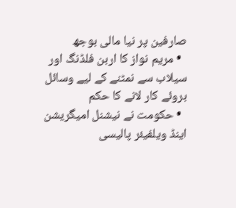صارفین پر نیا مالی بوجھ
  • مریم نواز کا اربن فلڈنگ اور سیلاب سے نمٹنے کے لیے وسائل بروئے کار لانے کا حکم
  • حکومت نے نیشنل امیگریشن اینڈ ویلفیئر پالیسی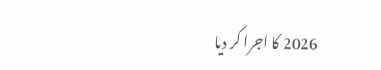2026 کا اجرا کر دیا